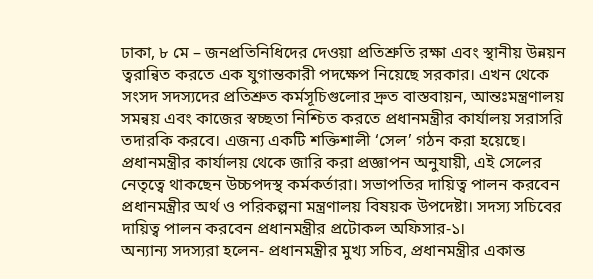ঢাকা, ৮ মে – জনপ্রতিনিধিদের দেওয়া প্রতিশ্রুতি রক্ষা এবং স্থানীয় উন্নয়ন ত্বরান্বিত করতে এক যুগান্তকারী পদক্ষেপ নিয়েছে সরকার। এখন থেকে সংসদ সদস্যদের প্রতিশ্রুত কর্মসূচিগুলোর দ্রুত বাস্তবায়ন, আন্তঃমন্ত্রণালয় সমন্বয় এবং কাজের স্বচ্ছতা নিশ্চিত করতে প্রধানমন্ত্রীর কার্যালয় সরাসরি তদারকি করবে। এজন্য একটি শক্তিশালী ‘সেল’ গঠন করা হয়েছে।
প্রধানমন্ত্রীর কার্যালয় থেকে জারি করা প্রজ্ঞাপন অনুযায়ী, এই সেলের নেতৃত্বে থাকছেন উচ্চপদস্থ কর্মকর্তারা। সভাপতির দায়িত্ব পালন করবেন প্রধানমন্ত্রীর অর্থ ও পরিকল্পনা মন্ত্রণালয় বিষয়ক উপদেষ্টা। সদস্য সচিবের দায়িত্ব পালন করবেন প্রধানমন্ত্রীর প্রটোকল অফিসার-১।
অন্যান্য সদস্যরা হলেন- প্রধানমন্ত্রীর মুখ্য সচিব, প্রধানমন্ত্রীর একান্ত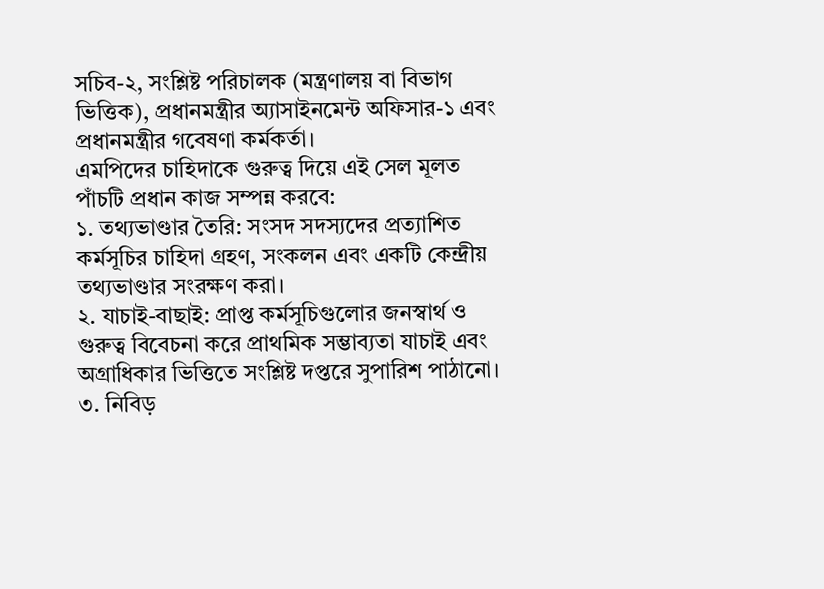সচিব-২, সংশ্লিষ্ট পরিচালক (মন্ত্রণালয় বা বিভাগ ভিত্তিক), প্রধানমন্ত্রীর অ্যাসাইনমেন্ট অফিসার-১ এবং প্রধানমন্ত্রীর গবেষণা কর্মকর্তা।
এমপিদের চাহিদাকে গুরুত্ব দিয়ে এই সেল মূলত পাঁচটি প্রধান কাজ সম্পন্ন করবে:
১. তথ্যভাণ্ডার তৈরি: সংসদ সদস্যদের প্রত্যাশিত কর্মসূচির চাহিদা গ্রহণ, সংকলন এবং একটি কেন্দ্রীয় তথ্যভাণ্ডার সংরক্ষণ করা।
২. যাচাই-বাছাই: প্রাপ্ত কর্মসূচিগুলোর জনস্বার্থ ও গুরুত্ব বিবেচনা করে প্রাথমিক সম্ভাব্যতা যাচাই এবং অগ্রাধিকার ভিত্তিতে সংশ্লিষ্ট দপ্তরে সুপারিশ পাঠানো।
৩. নিবিড়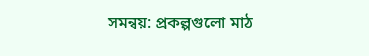সমন্বয়: প্রকল্পগুলো মাঠ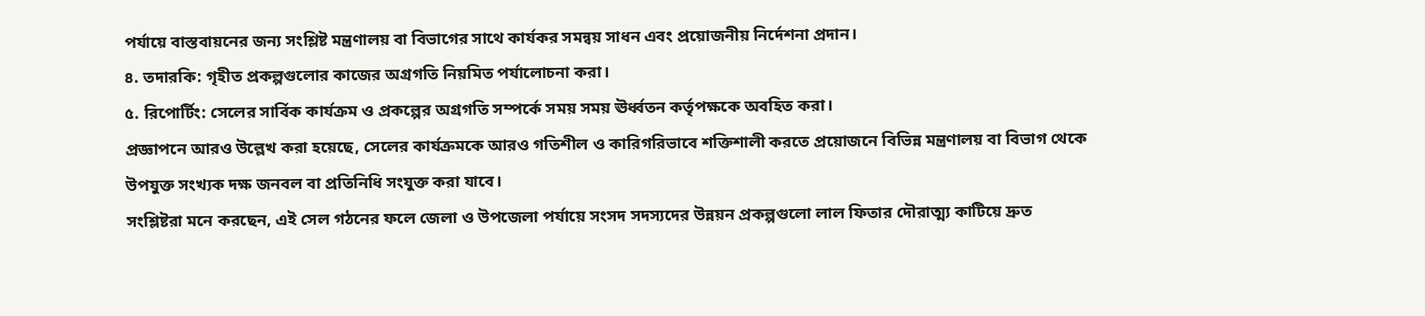পর্যায়ে বাস্তবায়নের জন্য সংশ্লিষ্ট মন্ত্রণালয় বা বিভাগের সাথে কার্যকর সমন্বয় সাধন এবং প্রয়োজনীয় নির্দেশনা প্রদান।
৪. তদারকি: গৃহীত প্রকল্পগুলোর কাজের অগ্রগতি নিয়মিত পর্যালোচনা করা।
৫. রিপোর্টিং: সেলের সার্বিক কার্যক্রম ও প্রকল্পের অগ্রগতি সম্পর্কে সময় সময় ঊর্ধ্বতন কর্তৃপক্ষকে অবহিত করা।
প্রজ্ঞাপনে আরও উল্লেখ করা হয়েছে, সেলের কার্যক্রমকে আরও গতিশীল ও কারিগরিভাবে শক্তিশালী করতে প্রয়োজনে বিভিন্ন মন্ত্রণালয় বা বিভাগ থেকে উপযুক্ত সংখ্যক দক্ষ জনবল বা প্রতিনিধি সংযুক্ত করা যাবে।
সংশ্লিষ্টরা মনে করছেন, এই সেল গঠনের ফলে জেলা ও উপজেলা পর্যায়ে সংসদ সদস্যদের উন্নয়ন প্রকল্পগুলো লাল ফিতার দৌরাত্ম্য কাটিয়ে দ্রুত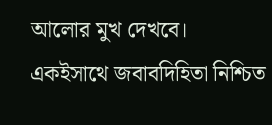আলোর মুখ দেখবে। একইসাথে জবাবদিহিতা নিশ্চিত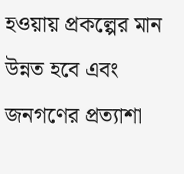হওয়ায় প্রকল্পের মান উন্নত হবে এবং জনগণের প্রত্যাশা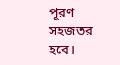পূরণ সহজতর হবে।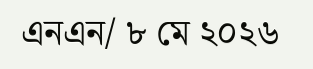এনএন/ ৮ মে ২০২৬